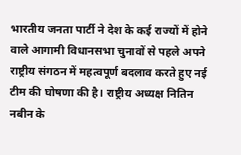भारतीय जनता पार्टी ने देश के कई राज्यों में होने वाले आगामी विधानसभा चुनावों से पहले अपने राष्ट्रीय संगठन में महत्वपूर्ण बदलाव करते हुए नई टीम की घोषणा की है। राष्ट्रीय अध्यक्ष नितिन नबीन के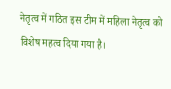नेतृत्व में गठित इस टीम में महिला नेतृत्व को विशेष महत्व दिया गया है।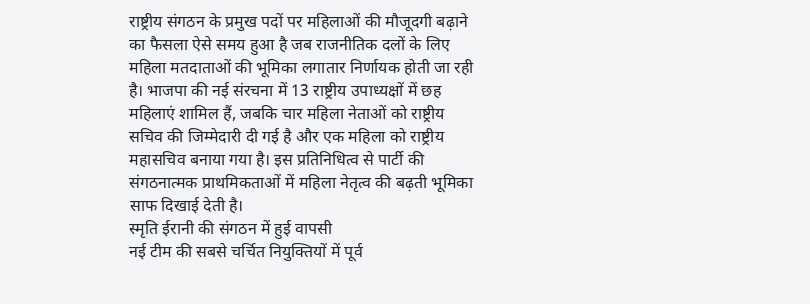राष्ट्रीय संगठन के प्रमुख पदों पर महिलाओं की मौजूदगी बढ़ाने का फैसला ऐसे समय हुआ है जब राजनीतिक दलों के लिए महिला मतदाताओं की भूमिका लगातार निर्णायक होती जा रही है। भाजपा की नई संरचना में 13 राष्ट्रीय उपाध्यक्षों में छह महिलाएं शामिल हैं, जबकि चार महिला नेताओं को राष्ट्रीय सचिव की जिम्मेदारी दी गई है और एक महिला को राष्ट्रीय महासचिव बनाया गया है। इस प्रतिनिधित्व से पार्टी की संगठनात्मक प्राथमिकताओं में महिला नेतृत्व की बढ़ती भूमिका साफ दिखाई देती है।
स्मृति ईरानी की संगठन में हुई वापसी
नई टीम की सबसे चर्चित नियुक्तियों में पूर्व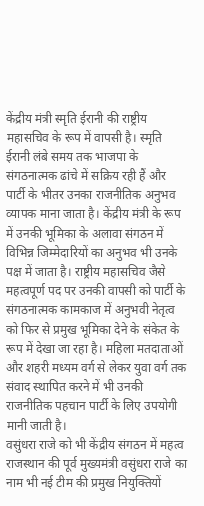केंद्रीय मंत्री स्मृति ईरानी की राष्ट्रीय महासचिव के रूप में वापसी है। स्मृति ईरानी लंबे समय तक भाजपा के संगठनात्मक ढांचे में सक्रिय रही हैं और पार्टी के भीतर उनका राजनीतिक अनुभव व्यापक माना जाता है। केंद्रीय मंत्री के रूप में उनकी भूमिका के अलावा संगठन में विभिन्न जिम्मेदारियों का अनुभव भी उनके पक्ष में जाता है। राष्ट्रीय महासचिव जैसे महत्वपूर्ण पद पर उनकी वापसी को पार्टी के संगठनात्मक कामकाज में अनुभवी नेतृत्व को फिर से प्रमुख भूमिका देने के संकेत के रूप में देखा जा रहा है। महिला मतदाताओं और शहरी मध्यम वर्ग से लेकर युवा वर्ग तक संवाद स्थापित करने में भी उनकी राजनीतिक पहचान पार्टी के लिए उपयोगी मानी जाती है।
वसुंधरा राजे को भी केंद्रीय संगठन में महत्व
राजस्थान की पूर्व मुख्यमंत्री वसुंधरा राजे का नाम भी नई टीम की प्रमुख नियुक्तियों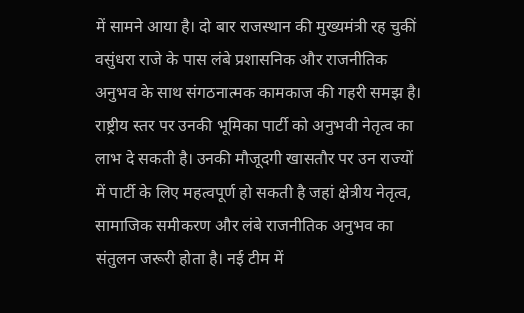में सामने आया है। दो बार राजस्थान की मुख्यमंत्री रह चुकीं वसुंधरा राजे के पास लंबे प्रशासनिक और राजनीतिक अनुभव के साथ संगठनात्मक कामकाज की गहरी समझ है। राष्ट्रीय स्तर पर उनकी भूमिका पार्टी को अनुभवी नेतृत्व का लाभ दे सकती है। उनकी मौजूदगी खासतौर पर उन राज्यों में पार्टी के लिए महत्वपूर्ण हो सकती है जहां क्षेत्रीय नेतृत्व, सामाजिक समीकरण और लंबे राजनीतिक अनुभव का संतुलन जरूरी होता है। नई टीम में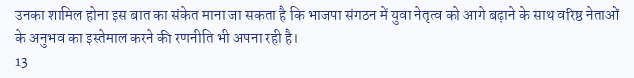उनका शामिल होना इस बात का संकेत माना जा सकता है कि भाजपा संगठन में युवा नेतृत्व को आगे बढ़ाने के साथ वरिष्ठ नेताओं के अनुभव का इस्तेमाल करने की रणनीति भी अपना रही है।
13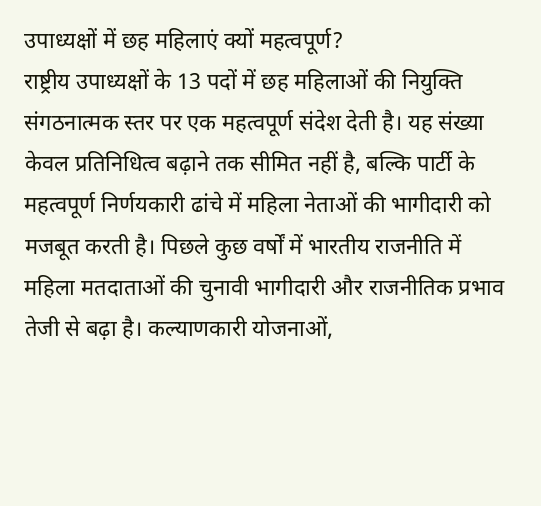उपाध्यक्षों में छह महिलाएं क्यों महत्वपूर्ण?
राष्ट्रीय उपाध्यक्षों के 13 पदों में छह महिलाओं की नियुक्ति संगठनात्मक स्तर पर एक महत्वपूर्ण संदेश देती है। यह संख्या केवल प्रतिनिधित्व बढ़ाने तक सीमित नहीं है, बल्कि पार्टी के महत्वपूर्ण निर्णयकारी ढांचे में महिला नेताओं की भागीदारी को मजबूत करती है। पिछले कुछ वर्षों में भारतीय राजनीति में महिला मतदाताओं की चुनावी भागीदारी और राजनीतिक प्रभाव तेजी से बढ़ा है। कल्याणकारी योजनाओं,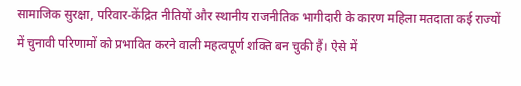सामाजिक सुरक्षा, परिवार-केंद्रित नीतियों और स्थानीय राजनीतिक भागीदारी के कारण महिला मतदाता कई राज्यों में चुनावी परिणामों को प्रभावित करने वाली महत्वपूर्ण शक्ति बन चुकी हैं। ऐसे में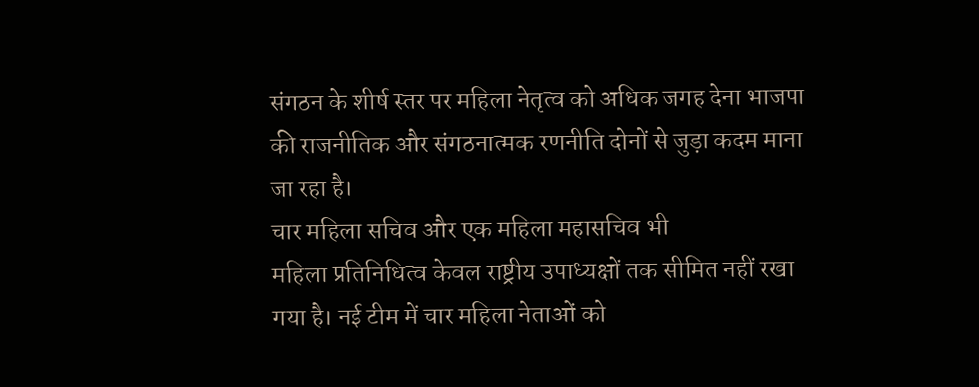संगठन के शीर्ष स्तर पर महिला नेतृत्व को अधिक जगह देना भाजपा की राजनीतिक और संगठनात्मक रणनीति दोनों से जुड़ा कदम माना जा रहा है।
चार महिला सचिव और एक महिला महासचिव भी
महिला प्रतिनिधित्व केवल राष्ट्रीय उपाध्यक्षों तक सीमित नहीं रखा गया है। नई टीम में चार महिला नेताओं को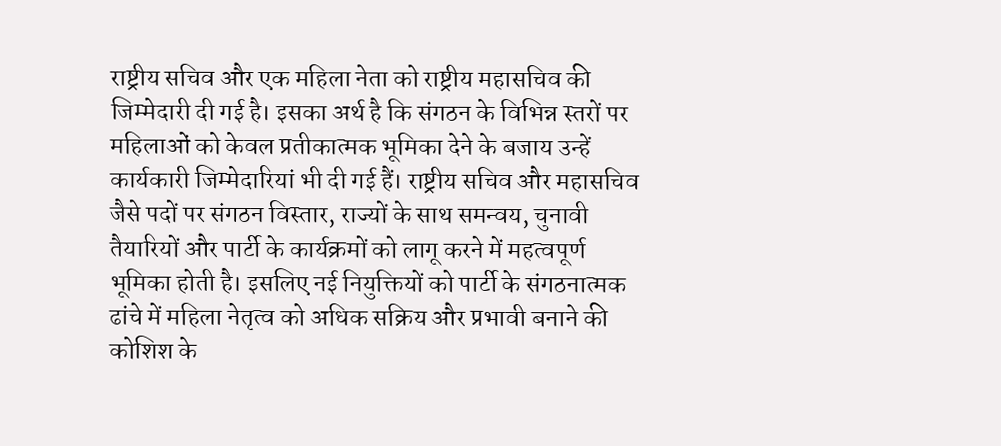राष्ट्रीय सचिव और एक महिला नेता को राष्ट्रीय महासचिव की जिम्मेदारी दी गई है। इसका अर्थ है कि संगठन के विभिन्न स्तरों पर महिलाओं को केवल प्रतीकात्मक भूमिका देने के बजाय उन्हें कार्यकारी जिम्मेदारियां भी दी गई हैं। राष्ट्रीय सचिव और महासचिव जैसे पदों पर संगठन विस्तार, राज्यों के साथ समन्वय, चुनावी तैयारियों और पार्टी के कार्यक्रमों को लागू करने में महत्वपूर्ण भूमिका होती है। इसलिए नई नियुक्तियों को पार्टी के संगठनात्मक ढांचे में महिला नेतृत्व को अधिक सक्रिय और प्रभावी बनाने की कोशिश के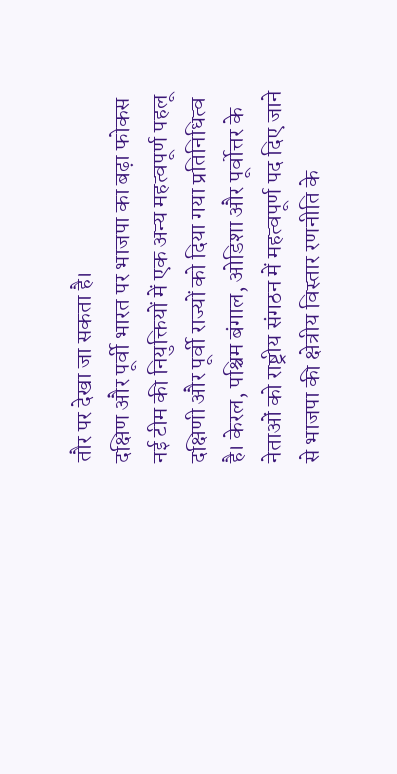तौर पर देखा जा सकता है।
दक्षिण और पूर्वी भारत पर भाजपा का बढ़ा फोकस
नई टीम की नियुक्तियों में एक अन्य महत्वपूर्ण पहलू दक्षिणी और पूर्वी राज्यों को दिया गया प्रतिनिधित्व है। केरल, पश्चिम बंगाल, ओडिशा और पूर्वोत्तर के नेताओं को राष्ट्रीय संगठन में महत्वपूर्ण पद दिए जाने से भाजपा की क्षेत्रीय विस्तार रणनीति के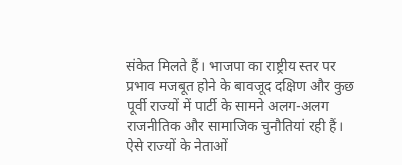संकेत मिलते हैं। भाजपा का राष्ट्रीय स्तर पर प्रभाव मजबूत होने के बावजूद दक्षिण और कुछ पूर्वी राज्यों में पार्टी के सामने अलग-अलग राजनीतिक और सामाजिक चुनौतियां रही हैं। ऐसे राज्यों के नेताओं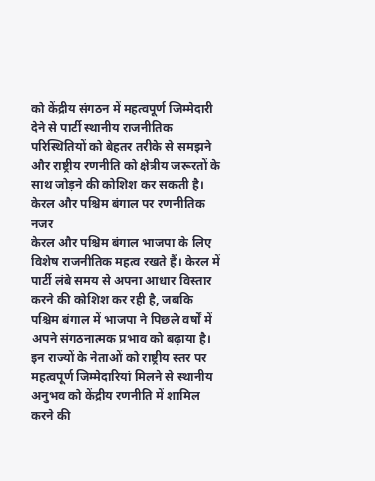को केंद्रीय संगठन में महत्वपूर्ण जिम्मेदारी देने से पार्टी स्थानीय राजनीतिक परिस्थितियों को बेहतर तरीके से समझने और राष्ट्रीय रणनीति को क्षेत्रीय जरूरतों के साथ जोड़ने की कोशिश कर सकती है।
केरल और पश्चिम बंगाल पर रणनीतिक नजर
केरल और पश्चिम बंगाल भाजपा के लिए विशेष राजनीतिक महत्व रखते हैं। केरल में पार्टी लंबे समय से अपना आधार विस्तार करने की कोशिश कर रही है, जबकि पश्चिम बंगाल में भाजपा ने पिछले वर्षों में अपने संगठनात्मक प्रभाव को बढ़ाया है। इन राज्यों के नेताओं को राष्ट्रीय स्तर पर महत्वपूर्ण जिम्मेदारियां मिलने से स्थानीय अनुभव को केंद्रीय रणनीति में शामिल करने की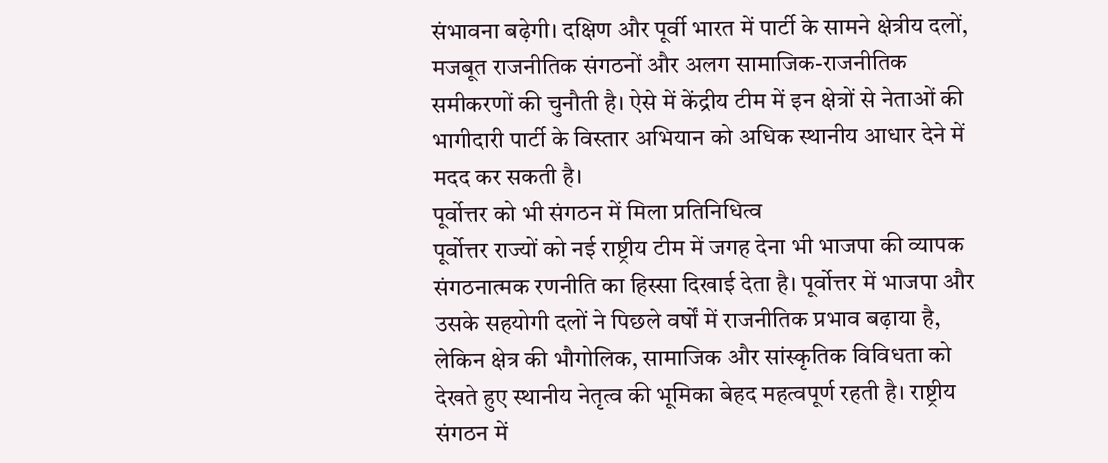संभावना बढ़ेगी। दक्षिण और पूर्वी भारत में पार्टी के सामने क्षेत्रीय दलों, मजबूत राजनीतिक संगठनों और अलग सामाजिक-राजनीतिक समीकरणों की चुनौती है। ऐसे में केंद्रीय टीम में इन क्षेत्रों से नेताओं की भागीदारी पार्टी के विस्तार अभियान को अधिक स्थानीय आधार देने में मदद कर सकती है।
पूर्वोत्तर को भी संगठन में मिला प्रतिनिधित्व
पूर्वोत्तर राज्यों को नई राष्ट्रीय टीम में जगह देना भी भाजपा की व्यापक संगठनात्मक रणनीति का हिस्सा दिखाई देता है। पूर्वोत्तर में भाजपा और उसके सहयोगी दलों ने पिछले वर्षों में राजनीतिक प्रभाव बढ़ाया है, लेकिन क्षेत्र की भौगोलिक, सामाजिक और सांस्कृतिक विविधता को देखते हुए स्थानीय नेतृत्व की भूमिका बेहद महत्वपूर्ण रहती है। राष्ट्रीय संगठन में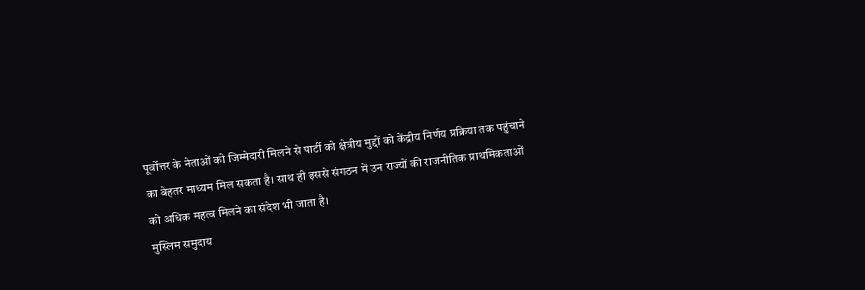पूर्वोत्तर के नेताओं को जिम्मेदारी मिलने से पार्टी को क्षेत्रीय मुद्दों को केंद्रीय निर्णय प्रक्रिया तक पहुंचाने का बेहतर माध्यम मिल सकता है। साथ ही इससे संगठन में उन राज्यों की राजनीतिक प्राथमिकताओं को अधिक महत्व मिलने का संदेश भी जाता है।
मुस्लिम समुदाय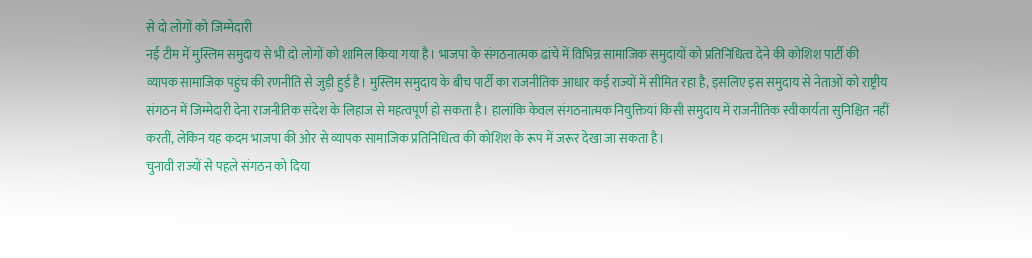से दो लोगों को जिम्मेदारी
नई टीम में मुस्लिम समुदाय से भी दो लोगों को शामिल किया गया है। भाजपा के संगठनात्मक ढांचे में विभिन्न सामाजिक समुदायों को प्रतिनिधित्व देने की कोशिश पार्टी की व्यापक सामाजिक पहुंच की रणनीति से जुड़ी हुई है। मुस्लिम समुदाय के बीच पार्टी का राजनीतिक आधार कई राज्यों में सीमित रहा है, इसलिए इस समुदाय से नेताओं को राष्ट्रीय संगठन में जिम्मेदारी देना राजनीतिक संदेश के लिहाज से महत्वपूर्ण हो सकता है। हालांकि केवल संगठनात्मक नियुक्तियां किसी समुदाय में राजनीतिक स्वीकार्यता सुनिश्चित नहीं करतीं, लेकिन यह कदम भाजपा की ओर से व्यापक सामाजिक प्रतिनिधित्व की कोशिश के रूप में जरूर देखा जा सकता है।
चुनावी राज्यों से पहले संगठन को दिया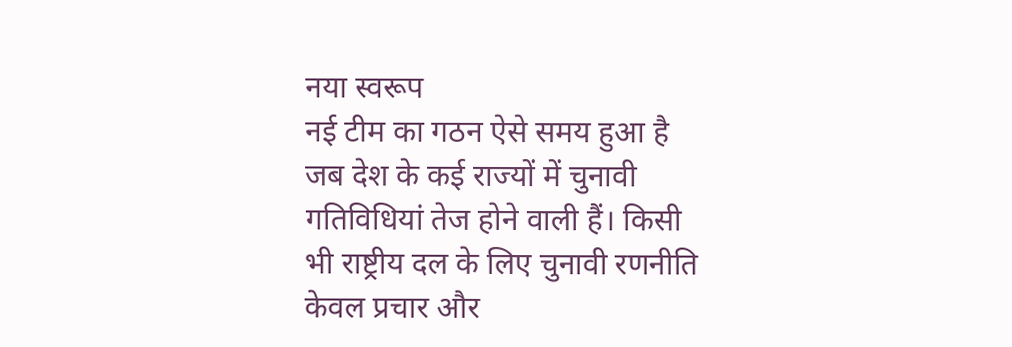नया स्वरूप
नई टीम का गठन ऐसे समय हुआ है जब देश के कई राज्यों में चुनावी गतिविधियां तेज होने वाली हैं। किसी भी राष्ट्रीय दल के लिए चुनावी रणनीति केवल प्रचार और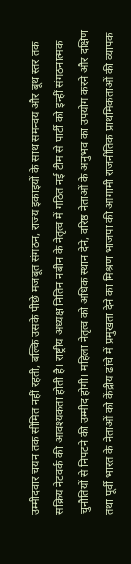उम्मीदवार चयन तक सीमित नहीं रहती, बल्कि उसके पीछे मजबूत संगठन, राज्य इकाइयों के साथ समन्वय और बूथ स्तर तक सक्रिय नेटवर्क की आवश्यकता होती है। राष्ट्रीय अध्यक्ष नितिन नबीन के नेतृत्व में गठित नई टीम से पार्टी को इन्हीं संगठनात्मक चुनौतियों से निपटने की उम्मीद होगी। महिला नेतृत्व को अधिक स्थान देने, वरिष्ठ नेताओं के अनुभव का उपयोग करने और दक्षिण तथा पूर्वी भारत के नेताओं को केंद्रीय ढांचे में प्रमुखता देने का मिश्रण भाजपा की आगामी राजनीतिक प्राथमिकताओं की व्यापक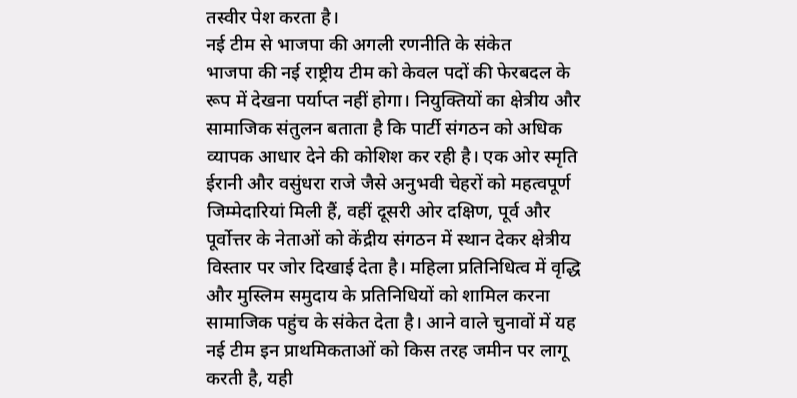तस्वीर पेश करता है।
नई टीम से भाजपा की अगली रणनीति के संकेत
भाजपा की नई राष्ट्रीय टीम को केवल पदों की फेरबदल के रूप में देखना पर्याप्त नहीं होगा। नियुक्तियों का क्षेत्रीय और सामाजिक संतुलन बताता है कि पार्टी संगठन को अधिक व्यापक आधार देने की कोशिश कर रही है। एक ओर स्मृति ईरानी और वसुंधरा राजे जैसे अनुभवी चेहरों को महत्वपूर्ण जिम्मेदारियां मिली हैं, वहीं दूसरी ओर दक्षिण, पूर्व और पूर्वोत्तर के नेताओं को केंद्रीय संगठन में स्थान देकर क्षेत्रीय विस्तार पर जोर दिखाई देता है। महिला प्रतिनिधित्व में वृद्धि और मुस्लिम समुदाय के प्रतिनिधियों को शामिल करना सामाजिक पहुंच के संकेत देता है। आने वाले चुनावों में यह नई टीम इन प्राथमिकताओं को किस तरह जमीन पर लागू करती है, यही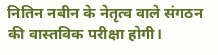नितिन नबीन के नेतृत्व वाले संगठन की वास्तविक परीक्षा होगी।